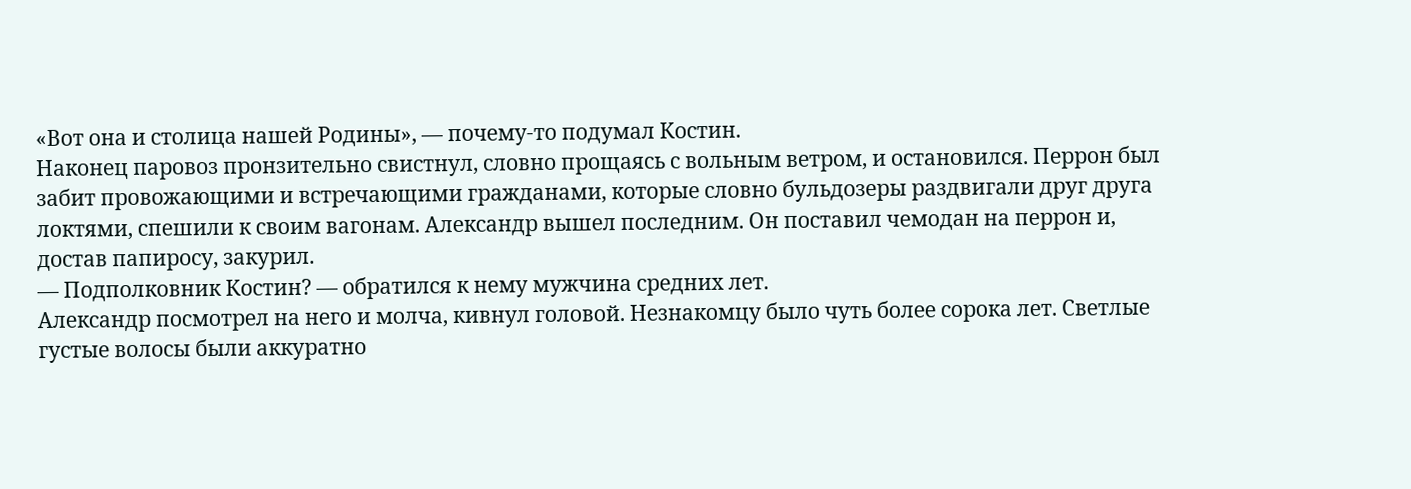«Вот она и столица нашей Родины», — почему-то подумал Костин.
Наконец паровоз пронзительно свистнул, словно прощаясь с вольным ветром, и остановился. Перрон был забит провожающими и встречающими гражданами, которые словно бульдозеры раздвигали друг друга локтями, спешили к своим вагонам. Александр вышел последним. Он поставил чемодан на перрон и, достав папиросу, закурил.
— Подполковник Костин? — обратился к нему мужчина средних лет.
Александр посмотрел на него и молча, кивнул головой. Незнакомцу было чуть более сорока лет. Светлые густые волосы были аккуратно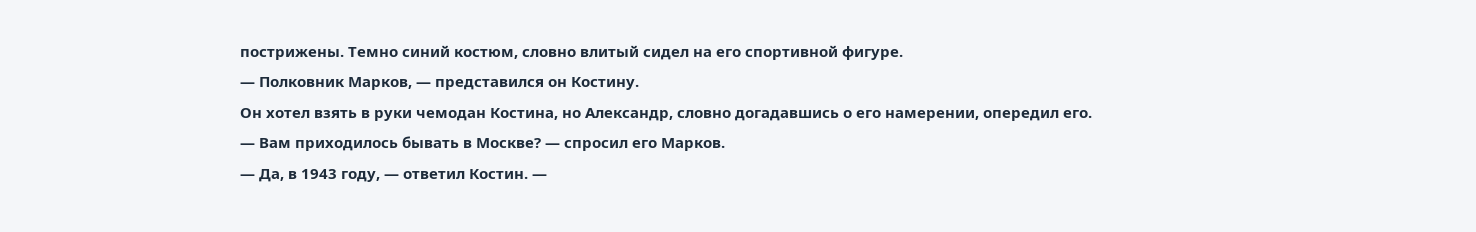пострижены. Темно синий костюм, словно влитый сидел на его спортивной фигуре.
— Полковник Марков, — представился он Костину.
Он хотел взять в руки чемодан Костина, но Александр, словно догадавшись о его намерении, опередил его.
— Вам приходилось бывать в Москве? — спросил его Марков.
— Да, в 1943 году, — ответил Костин. —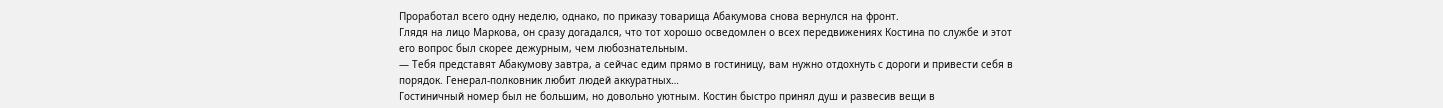Проработал всего одну неделю, однако, по приказу товарища Абакумова снова вернулся на фронт.
Глядя на лицо Маркова, он сразу догадался, что тот хорошо осведомлен о всех передвижениях Костина по службе и этот его вопрос был скорее дежурным, чем любознательным.
— Тебя представят Абакумову завтра, а сейчас едим прямо в гостиницу, вам нужно отдохнуть с дороги и привести себя в порядок. Генерал-полковник любит людей аккуратных…
Гостиничный номер был не большим, но довольно уютным. Костин быстро принял душ и развесив вещи в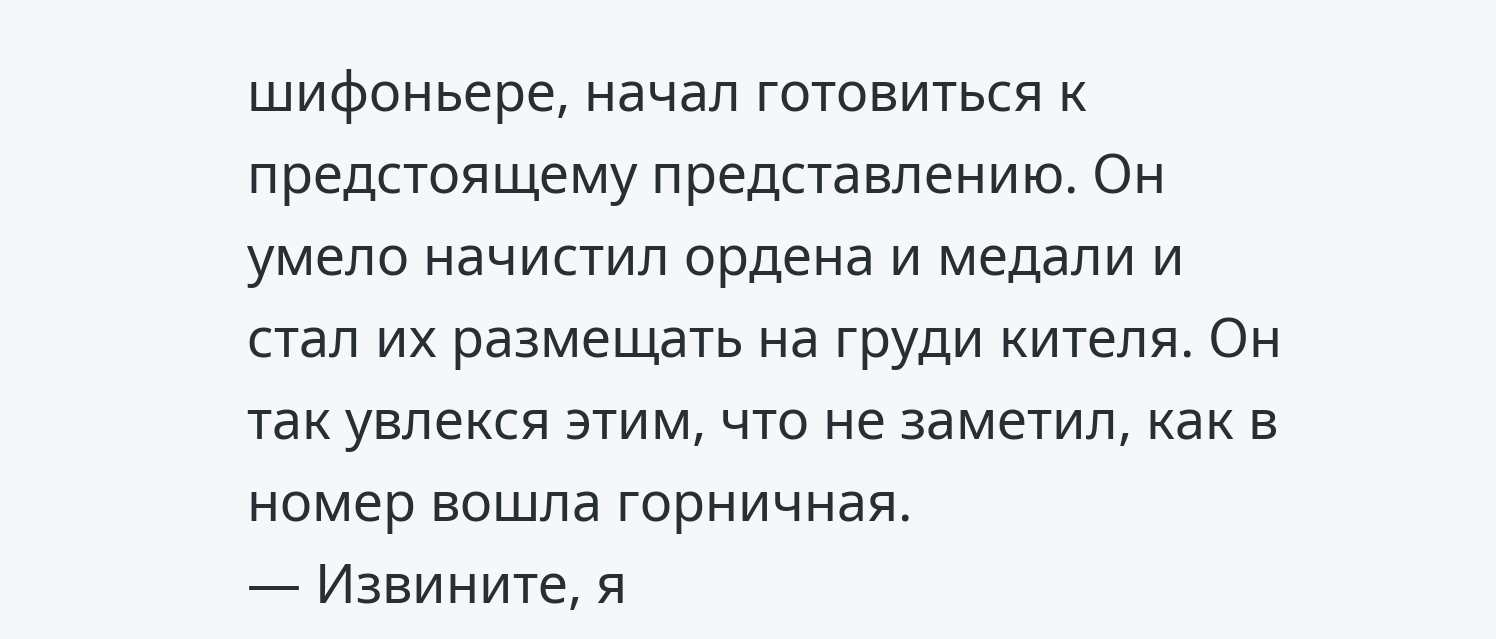шифоньере, начал готовиться к предстоящему представлению. Он умело начистил ордена и медали и стал их размещать на груди кителя. Он так увлекся этим, что не заметил, как в номер вошла горничная.
— Извините, я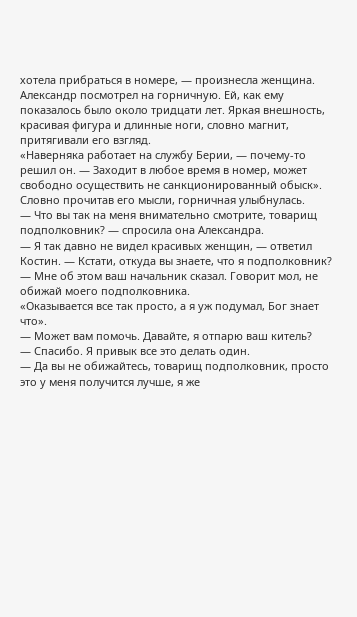хотела прибраться в номере, — произнесла женщина.
Александр посмотрел на горничную. Ей, как ему показалось было около тридцати лет. Яркая внешность, красивая фигура и длинные ноги, словно магнит, притягивали его взгляд.
«Наверняка работает на службу Берии, — почему-то решил он. — Заходит в любое время в номер, может свободно осуществить не санкционированный обыск».
Словно прочитав его мысли, горничная улыбнулась.
— Что вы так на меня внимательно смотрите, товарищ подполковник? — спросила она Александра.
— Я так давно не видел красивых женщин, — ответил Костин. — Кстати, откуда вы знаете, что я подполковник?
— Мне об этом ваш начальник сказал. Говорит мол, не обижай моего подполковника.
«Оказывается все так просто, а я уж подумал, Бог знает что».
— Может вам помочь. Давайте, я отпарю ваш китель?
— Спасибо. Я привык все это делать один.
— Да вы не обижайтесь, товарищ подполковник, просто это у меня получится лучше, я же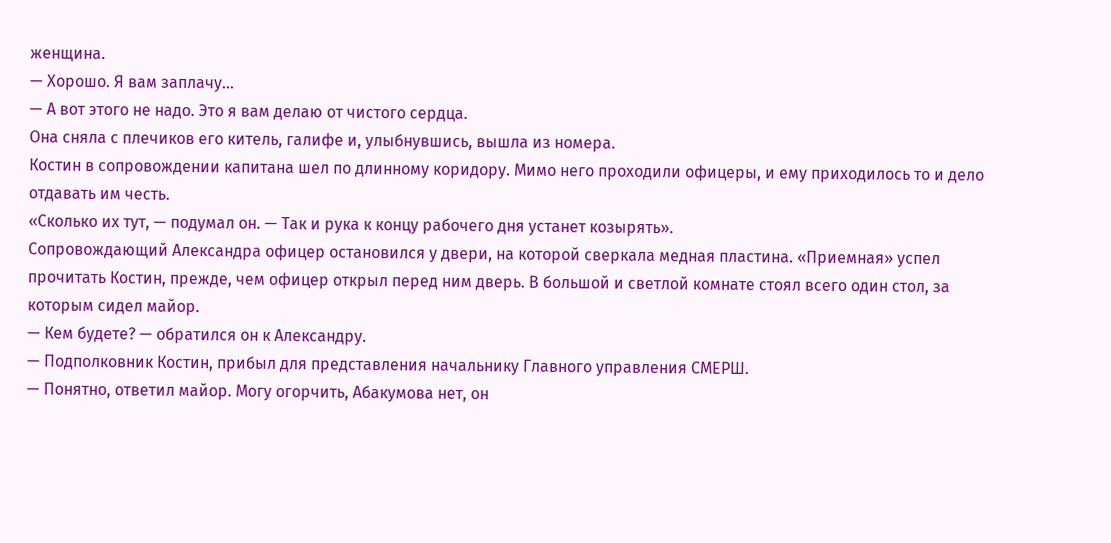женщина.
— Хорошо. Я вам заплачу…
— А вот этого не надо. Это я вам делаю от чистого сердца.
Она сняла с плечиков его китель, галифе и, улыбнувшись, вышла из номера.
Костин в сопровождении капитана шел по длинному коридору. Мимо него проходили офицеры, и ему приходилось то и дело отдавать им честь.
«Сколько их тут, — подумал он. — Так и рука к концу рабочего дня устанет козырять».
Сопровождающий Александра офицер остановился у двери, на которой сверкала медная пластина. «Приемная» успел прочитать Костин, прежде, чем офицер открыл перед ним дверь. В большой и светлой комнате стоял всего один стол, за которым сидел майор.
— Кем будете? — обратился он к Александру.
— Подполковник Костин, прибыл для представления начальнику Главного управления СМЕРШ.
— Понятно, ответил майор. Могу огорчить, Абакумова нет, он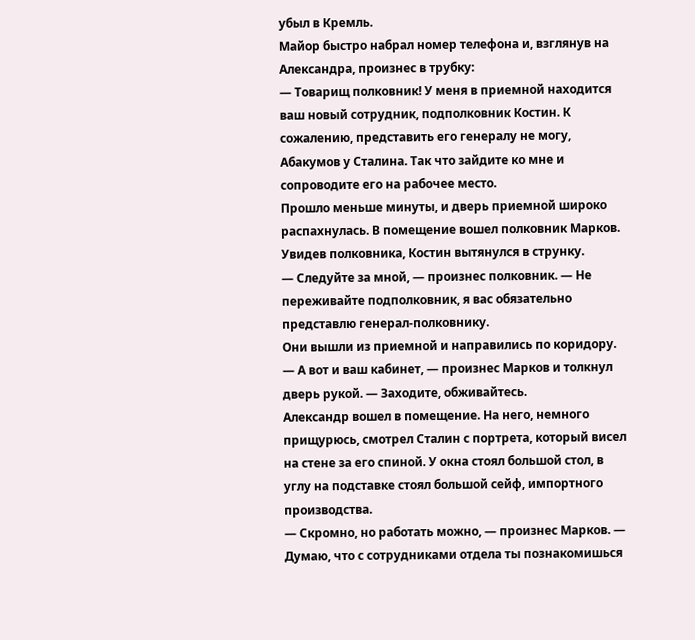убыл в Кремль.
Майор быстро набрал номер телефона и, взглянув на Александра, произнес в трубку:
— Товарищ полковник! У меня в приемной находится ваш новый сотрудник, подполковник Костин. К сожалению, представить его генералу не могу, Абакумов у Сталина. Так что зайдите ко мне и сопроводите его на рабочее место.
Прошло меньше минуты, и дверь приемной широко распахнулась. В помещение вошел полковник Марков. Увидев полковника, Костин вытянулся в струнку.
— Следуйте за мной, — произнес полковник. — Не переживайте подполковник, я вас обязательно представлю генерал-полковнику.
Они вышли из приемной и направились по коридору.
— А вот и ваш кабинет, — произнес Марков и толкнул дверь рукой. — Заходите, обживайтесь.
Александр вошел в помещение. На него, немного прищурюсь, смотрел Сталин с портрета, который висел на стене за его спиной. У окна стоял большой стол, в углу на подставке стоял большой сейф, импортного производства.
— Скромно, но работать можно, — произнес Марков. — Думаю, что с сотрудниками отдела ты познакомишься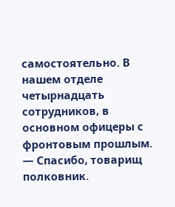самостоятельно. В нашем отделе четырнадцать сотрудников, в основном офицеры с фронтовым прошлым.
— Спасибо, товарищ полковник.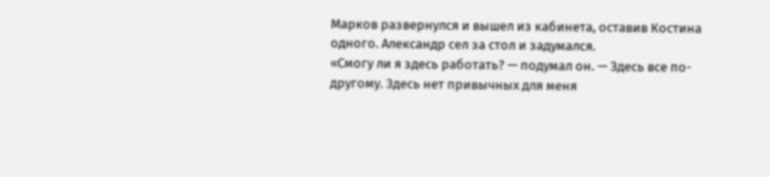Марков развернулся и вышел из кабинета, оставив Костина одного. Александр сел за стол и задумался.
«Смогу ли я здесь работать? — подумал он. — Здесь все по-другому. Здесь нет привычных для меня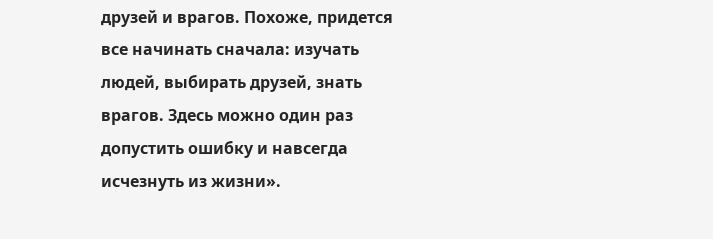друзей и врагов. Похоже, придется все начинать сначала: изучать людей, выбирать друзей, знать врагов. Здесь можно один раз допустить ошибку и навсегда исчезнуть из жизни».